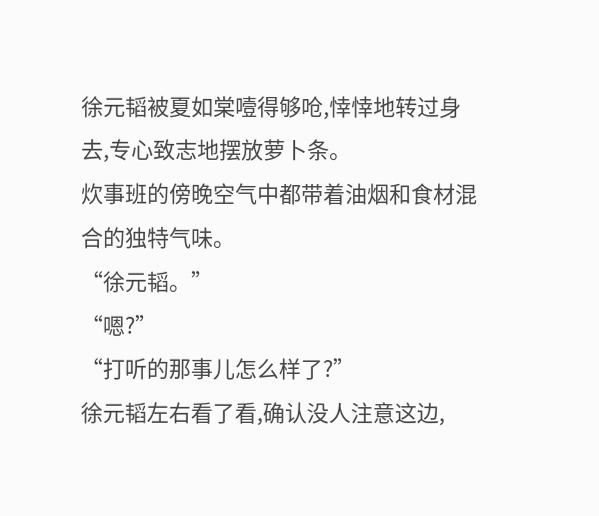徐元韬被夏如棠噎得够呛,悻悻地转过身去,专心致志地摆放萝卜条。
炊事班的傍晚空气中都带着油烟和食材混合的独特气味。
“徐元韬。”
“嗯?”
“打听的那事儿怎么样了?”
徐元韬左右看了看,确认没人注意这边,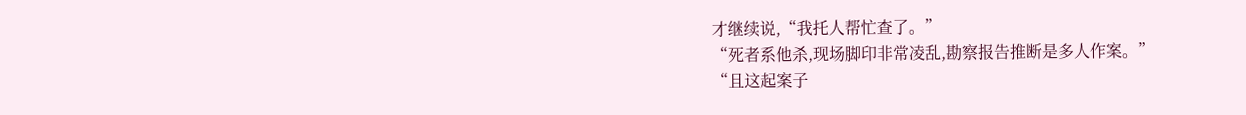才继续说,“我托人帮忙查了。”
“死者系他杀,现场脚印非常凌乱,勘察报告推断是多人作案。”
“且这起案子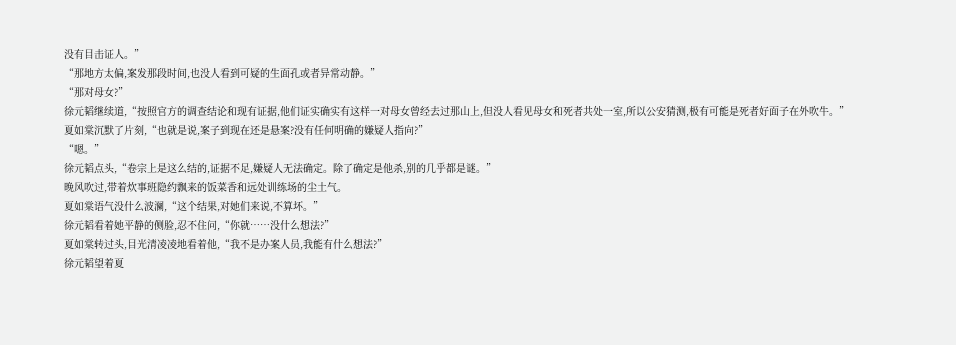没有目击证人。”
“那地方太偏,案发那段时间,也没人看到可疑的生面孔或者异常动静。”
“那对母女?”
徐元韬继续道,“按照官方的调查结论和现有证据,他们证实确实有这样一对母女曾经去过那山上,但没人看见母女和死者共处一室,所以公安猜测,极有可能是死者好面子在外吹牛。”
夏如棠沉默了片刻,“也就是说,案子到现在还是悬案?没有任何明确的嫌疑人指向?”
“嗯。”
徐元韬点头,“卷宗上是这么结的,证据不足,嫌疑人无法确定。除了确定是他杀,别的几乎都是谜。”
晚风吹过,带着炊事班隐约飘来的饭菜香和远处训练场的尘土气。
夏如棠语气没什么波澜,“这个结果,对她们来说,不算坏。”
徐元韬看着她平静的侧脸,忍不住问,“你就……没什么想法?”
夏如棠转过头,目光清凌凌地看着他,“我不是办案人员,我能有什么想法?”
徐元韬望着夏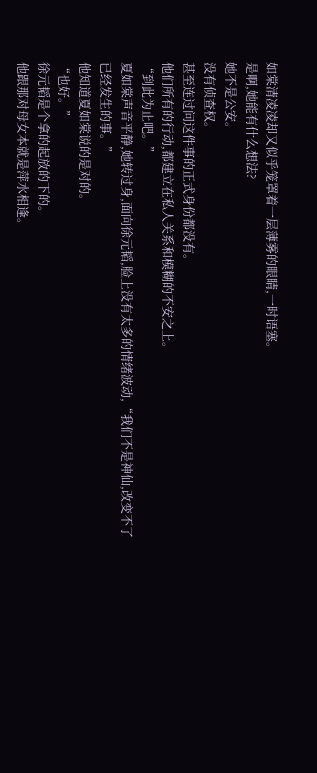如棠清凌凌却又似乎笼罩着一层薄雾的眼睛,一时语塞。
是啊,她能有什么想法?
她不是公安。
没有侦查权。
甚至连过问这件事的正式身份都没有。
他们所有的行动,都建立在私人关系和模糊的不安之上。
“到此为止吧。”
夏如棠声音平静,她转过身,面向徐元韬,脸上没有太多的情绪波动,“我们不是神仙,改变不了已经发生的事。”
他知道夏如棠说的是对的。
“也好。”
徐元韬是个拿的起放的下的。
他跟那对母女本就是萍水相逢。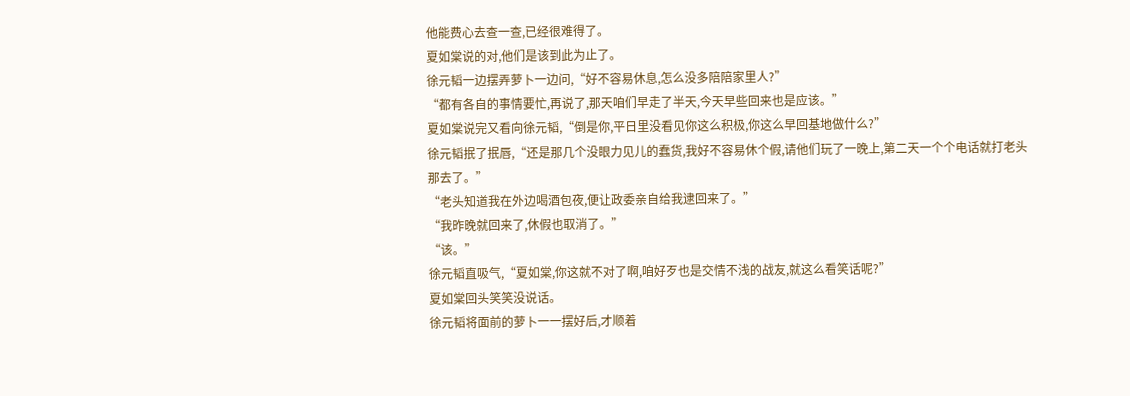他能费心去查一查,已经很难得了。
夏如棠说的对,他们是该到此为止了。
徐元韬一边摆弄萝卜一边问,“好不容易休息,怎么没多陪陪家里人?”
“都有各自的事情要忙,再说了,那天咱们早走了半天,今天早些回来也是应该。”
夏如棠说完又看向徐元韬,“倒是你,平日里没看见你这么积极,你这么早回基地做什么?”
徐元韬抿了抿唇,“还是那几个没眼力见儿的蠢货,我好不容易休个假,请他们玩了一晚上,第二天一个个电话就打老头那去了。”
“老头知道我在外边喝酒包夜,便让政委亲自给我逮回来了。”
“我昨晚就回来了,休假也取消了。”
“该。”
徐元韬直吸气,“夏如棠,你这就不对了啊,咱好歹也是交情不浅的战友,就这么看笑话呢?”
夏如棠回头笑笑没说话。
徐元韬将面前的萝卜一一摆好后,才顺着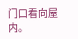门口看向屋内。